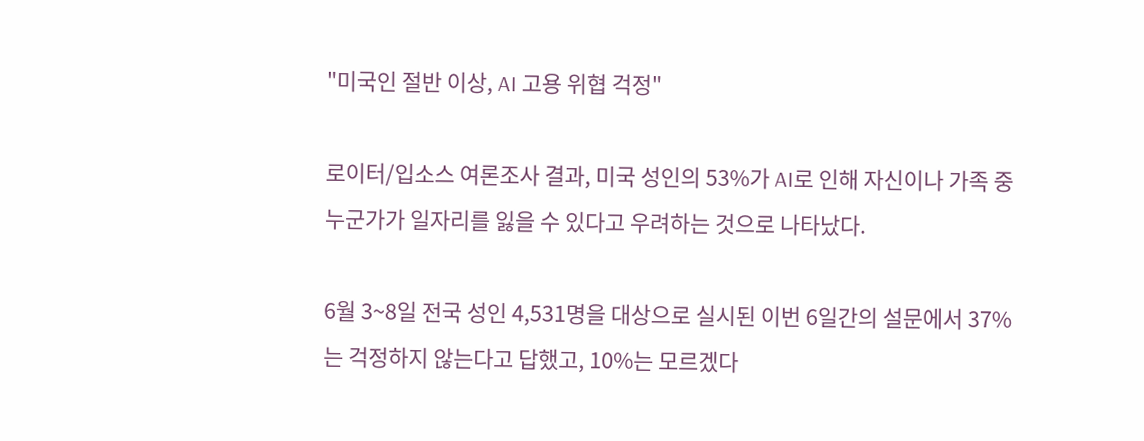"미국인 절반 이상, AI 고용 위협 걱정"

로이터/입소스 여론조사 결과, 미국 성인의 53%가 AI로 인해 자신이나 가족 중 누군가가 일자리를 잃을 수 있다고 우려하는 것으로 나타났다.

6월 3~8일 전국 성인 4,531명을 대상으로 실시된 이번 6일간의 설문에서 37%는 걱정하지 않는다고 답했고, 10%는 모르겠다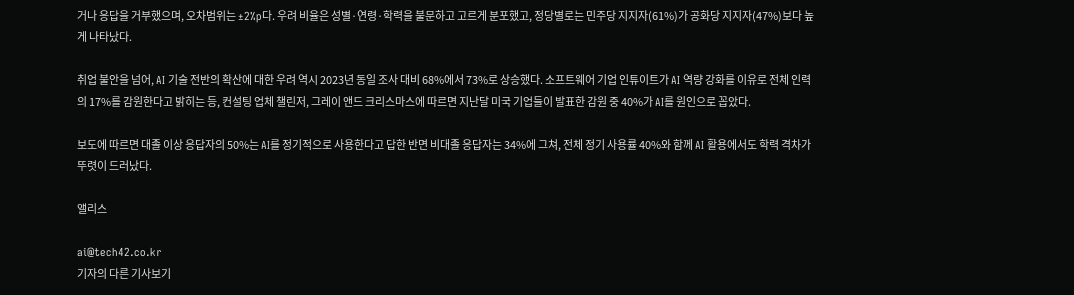거나 응답을 거부했으며, 오차범위는 ±2%p다. 우려 비율은 성별·연령·학력을 불문하고 고르게 분포했고, 정당별로는 민주당 지지자(61%)가 공화당 지지자(47%)보다 높게 나타났다.

취업 불안을 넘어, AI 기술 전반의 확산에 대한 우려 역시 2023년 동일 조사 대비 68%에서 73%로 상승했다. 소프트웨어 기업 인튜이트가 AI 역량 강화를 이유로 전체 인력의 17%를 감원한다고 밝히는 등, 컨설팅 업체 챌린저, 그레이 앤드 크리스마스에 따르면 지난달 미국 기업들이 발표한 감원 중 40%가 AI를 원인으로 꼽았다.

보도에 따르면 대졸 이상 응답자의 50%는 AI를 정기적으로 사용한다고 답한 반면 비대졸 응답자는 34%에 그쳐, 전체 정기 사용률 40%와 함께 AI 활용에서도 학력 격차가 뚜렷이 드러났다.

앨리스

ai@tech42.co.kr
기자의 다른 기사보기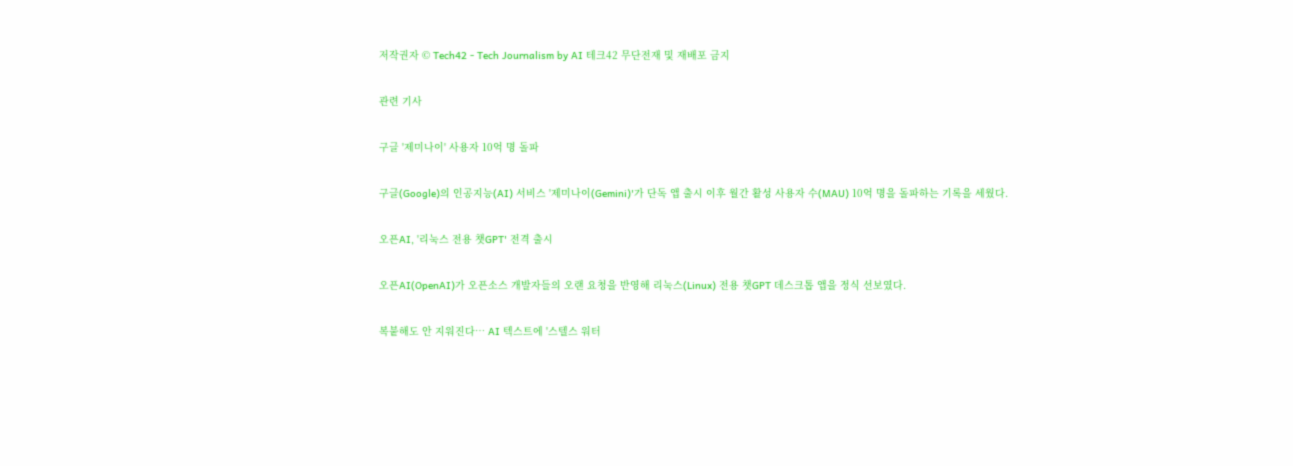저작권자 © Tech42 - Tech Journalism by AI 테크42 무단전재 및 재배포 금지

관련 기사

구글 '제미나이' 사용자 10억 명 돌파

구글(Google)의 인공지능(AI) 서비스 '제미나이(Gemini)'가 단독 앱 출시 이후 월간 활성 사용자 수(MAU) 10억 명을 돌파하는 기록을 세웠다.

오픈AI, '리눅스 전용 챗GPT' 전격 출시

오픈AI(OpenAI)가 오픈소스 개발자들의 오랜 요청을 반영해 리눅스(Linux) 전용 챗GPT 데스크톱 앱을 정식 선보였다.

복붙해도 안 지워진다… AI 텍스트에 '스텔스 워터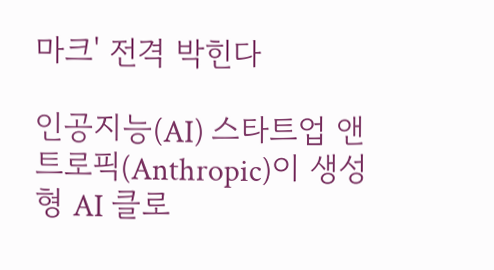마크' 전격 박힌다

인공지능(AI) 스타트업 앤트로픽(Anthropic)이 생성형 AI 클로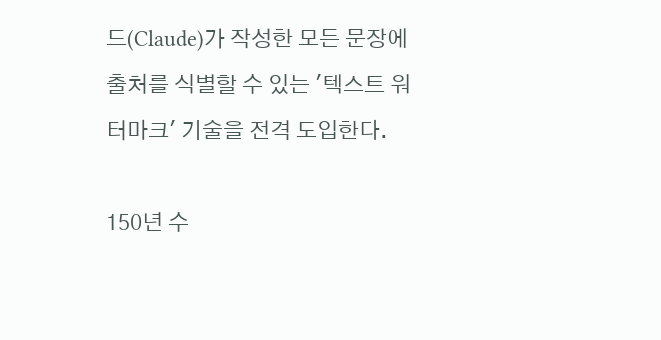드(Claude)가 작성한 모든 문장에 출처를 식별할 수 있는 '텍스트 워터마크' 기술을 전격 도입한다.

150년 수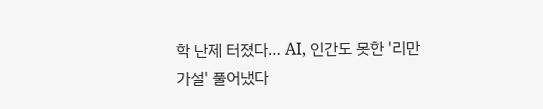학 난제 터졌다… AI, 인간도 못한 '리만 가설' 풀어냈다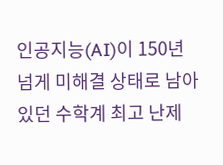인공지능(AI)이 150년 넘게 미해결 상태로 남아있던 수학계 최고 난제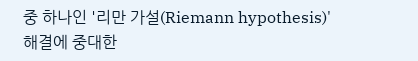중 하나인 '리만 가설(Riemann hypothesis)' 해결에 중대한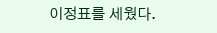이정표를 세웠다.